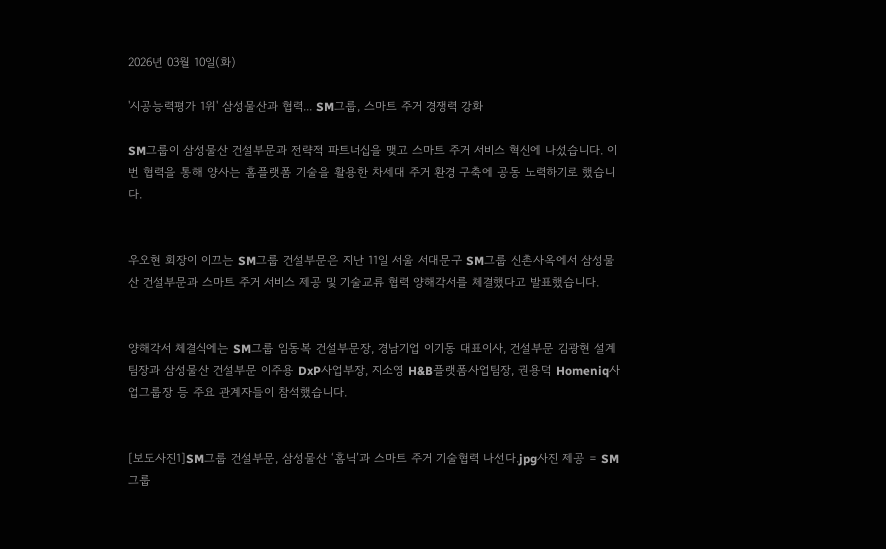2026년 03월 10일(화)

'시공능력평가 1위' 삼성물산과 협력... SM그룹, 스마트 주거 경쟁력 강화

SM그룹이 삼성물산 건설부문과 전략적 파트너십을 맺고 스마트 주거 서비스 혁신에 나섰습니다. 이번 협력을 통해 양사는 홈플랫폼 기술을 활용한 차세대 주거 환경 구축에 공동 노력하기로 했습니다.


우오현 회장이 이끄는 SM그룹 건설부문은 지난 11일 서울 서대문구 SM그룹 신촌사옥에서 삼성물산 건설부문과 스마트 주거 서비스 제공 및 기술교류 협력 양해각서를 체결했다고 발표했습니다.


양해각서 체결식에는 SM그룹 임동복 건설부문장, 경남기업 이기동 대표이사, 건설부문 김광현 설계팀장과 삼성물산 건설부문 이주용 DxP사업부장, 지소영 H&B플랫폼사업팀장, 권용덕 Homeniq사업그룹장 등 주요 관계자들이 참석했습니다.


[보도사진1]SM그룹 건설부문, 삼성물산 ‘홈닉’과 스마트 주거 기술협력 나선다.jpg사진 제공 = SM그룹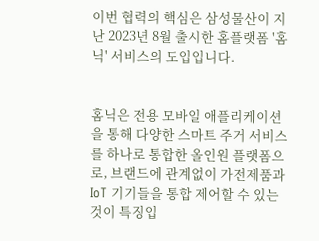이번 협력의 핵심은 삼성물산이 지난 2023년 8월 출시한 홈플랫폼 '홈닉' 서비스의 도입입니다.


홈닉은 전용 모바일 애플리케이션을 통해 다양한 스마트 주거 서비스를 하나로 통합한 올인원 플랫폼으로, 브랜드에 관계없이 가전제품과 IoT 기기들을 통합 제어할 수 있는 것이 특징입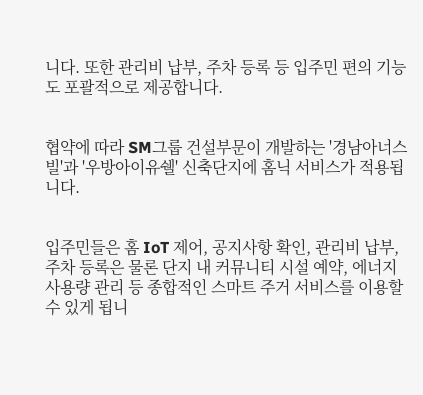니다. 또한 관리비 납부, 주차 등록 등 입주민 편의 기능도 포괄적으로 제공합니다.


협약에 따라 SM그룹 건설부문이 개발하는 '경남아너스빌'과 '우방아이유쉘' 신축단지에 홈닉 서비스가 적용됩니다.


입주민들은 홈 IoT 제어, 공지사항 확인, 관리비 납부, 주차 등록은 물론 단지 내 커뮤니티 시설 예약, 에너지 사용량 관리 등 종합적인 스마트 주거 서비스를 이용할 수 있게 됩니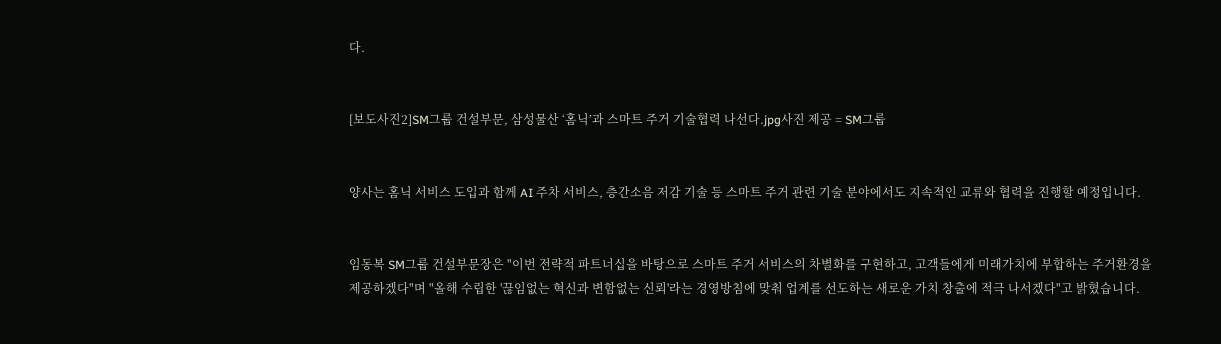다.


[보도사진2]SM그룹 건설부문, 삼성물산 ‘홈닉’과 스마트 주거 기술협력 나선다.jpg사진 제공 = SM그룹


양사는 홈닉 서비스 도입과 함께 AI 주차 서비스, 층간소음 저감 기술 등 스마트 주거 관련 기술 분야에서도 지속적인 교류와 협력을 진행할 예정입니다.


임동복 SM그룹 건설부문장은 "이번 전략적 파트너십을 바탕으로 스마트 주거 서비스의 차별화를 구현하고, 고객들에게 미래가치에 부합하는 주거환경을 제공하겠다"며 "올해 수립한 '끊임없는 혁신과 변함없는 신뢰'라는 경영방침에 맞춰 업계를 선도하는 새로운 가치 창출에 적극 나서겠다"고 밝혔습니다.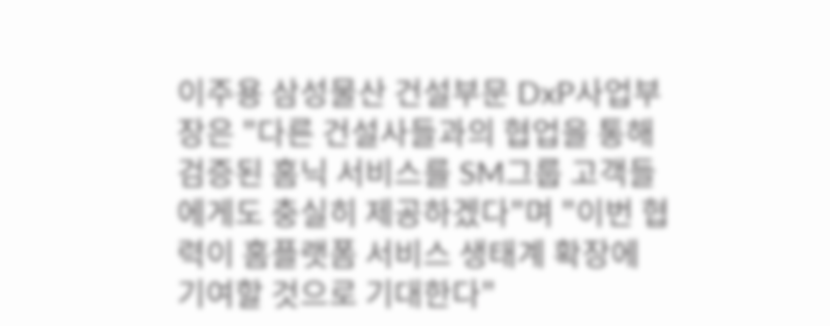이주용 삼성물산 건설부문 DxP사업부장은 "다른 건설사들과의 협업을 통해 검증된 홈닉 서비스를 SM그룹 고객들에게도 충실히 제공하겠다"며 "이번 협력이 홈플랫폼 서비스 생태계 확장에 기여할 것으로 기대한다"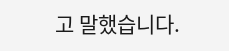고 말했습니다.